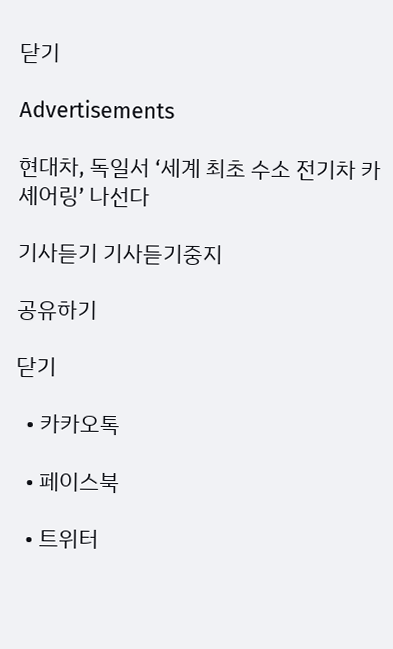닫기

Advertisements

현대차, 독일서 ‘세계 최초 수소 전기차 카셰어링’ 나선다

기사듣기 기사듣기중지

공유하기

닫기

  • 카카오톡

  • 페이스북

  • 트위터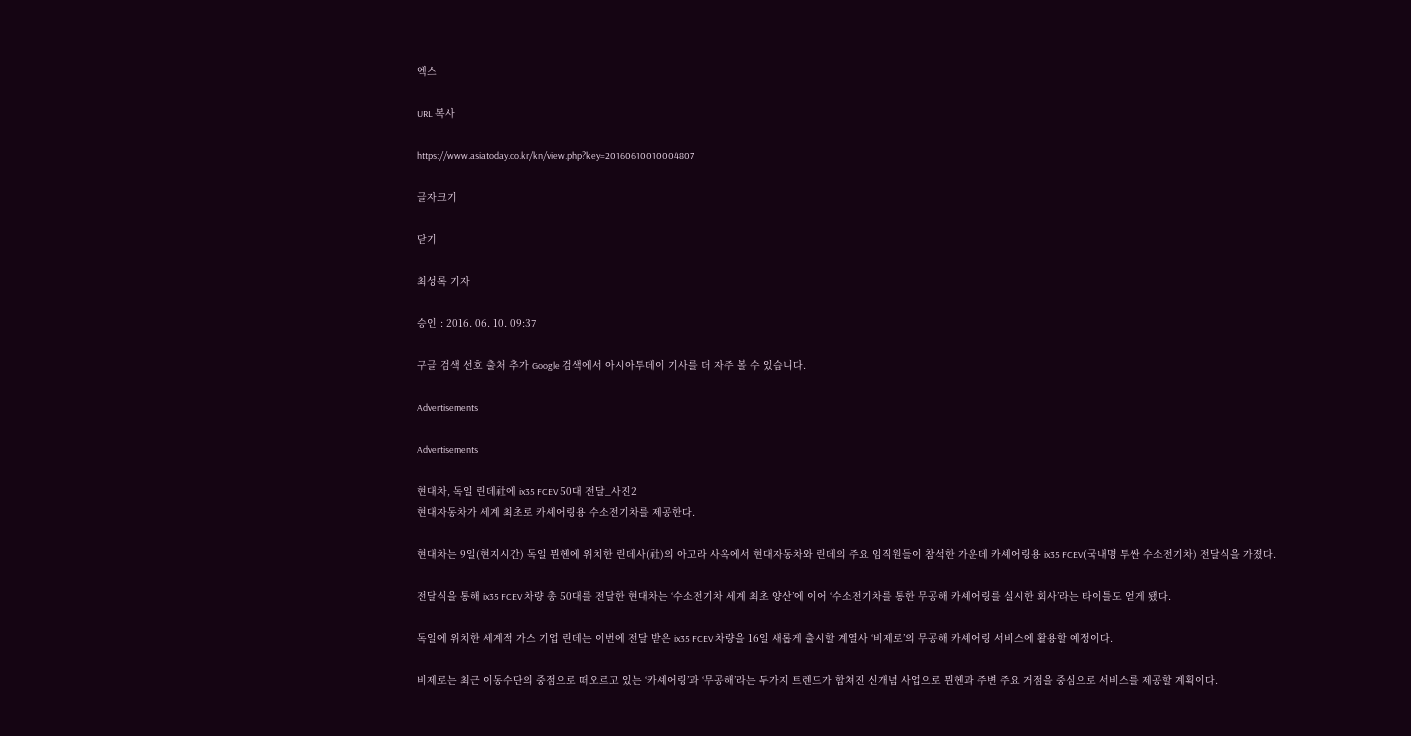엑스

URL 복사

https://www.asiatoday.co.kr/kn/view.php?key=20160610010004807

글자크기

닫기

최성록 기자

승인 : 2016. 06. 10. 09:37

구글 검색 선호 출처 추가 Google 검색에서 아시아투데이 기사를 더 자주 볼 수 있습니다.

Advertisements

Advertisements

현대차, 독일 린데社에 ix35 FCEV 50대 전달_사진2
현대자동차가 세계 최초로 카셰어링용 수소전기차를 제공한다.

현대차는 9일(현지시간) 독일 뮌헨에 위치한 린데사(社)의 아고라 사옥에서 현대자동차와 린데의 주요 임직원들이 참석한 가운데 카셰어링용 ix35 FCEV(국내명 투싼 수소전기차) 전달식을 가졌다.

전달식을 통해 ix35 FCEV 차량 총 50대를 전달한 현대차는 ‘수소전기차 세계 최초 양산’에 이어 ‘수소전기차를 통한 무공해 카셰어링를 실시한 회사’라는 타이틀도 얻게 됐다.

독일에 위치한 세계적 가스 기업 린데는 이번에 전달 받은 ix35 FCEV 차량을 16일 새롭게 출시할 계열사 ‘비제로’의 무공해 카셰어링 서비스에 활용할 예정이다.

비제로는 최근 이동수단의 중점으로 떠오르고 있는 ‘카셰어링’과 ‘무공해’라는 두가지 트렌드가 합쳐진 신개념 사업으로 뮌헨과 주변 주요 거점을 중심으로 서비스를 제공할 계획이다.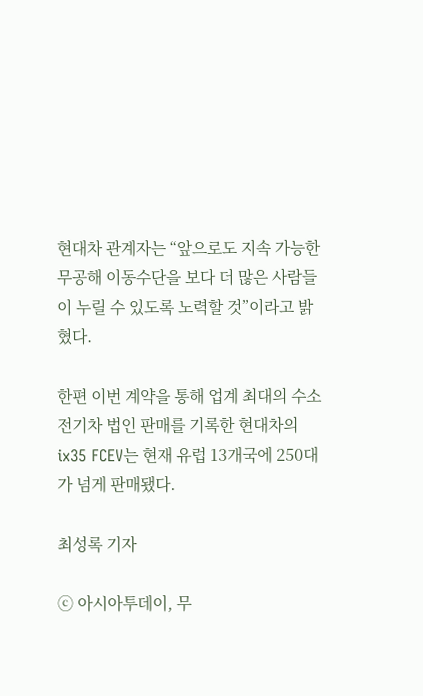현대차 관계자는 “앞으로도 지속 가능한 무공해 이동수단을 보다 더 많은 사람들이 누릴 수 있도록 노력할 것”이라고 밝혔다.

한편 이번 계약을 통해 업계 최대의 수소전기차 법인 판매를 기록한 현대차의 ix35 FCEV는 현재 유럽 13개국에 250대가 넘게 판매됐다.

최성록 기자

ⓒ 아시아투데이, 무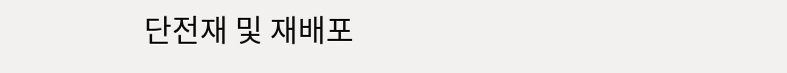단전재 및 재배포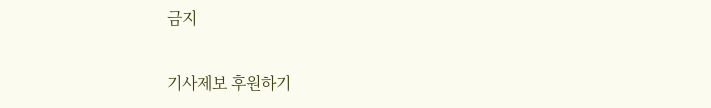금지

기사제보 후원하기